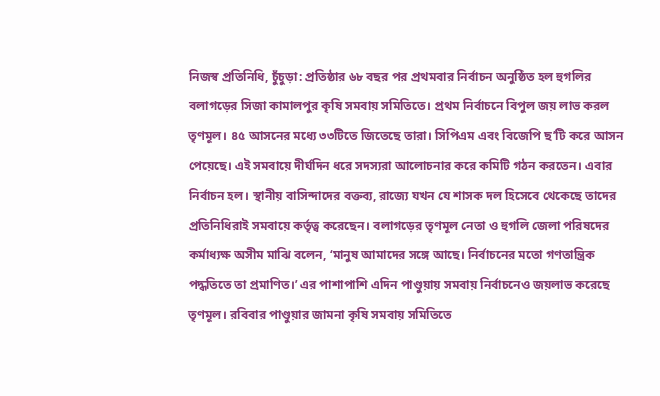নিজস্ব প্রতিনিধি, চুঁচুড়া: প্রতিষ্ঠার ৬৮ বছর পর প্রথমবার নির্বাচন অনুষ্ঠিত হল হুগলির বলাগড়ের সিজা কামালপুর কৃষি সমবায় সমিতিতে। প্রথম নির্বাচনে বিপুল জয় লাভ করল তৃণমূল। ৪৫ আসনের মধ্যে ৩৩টিতে জিতেছে তারা। সিপিএম এবং বিজেপি ছ’টি করে আসন পেয়েছে। এই সমবায়ে দীর্ঘদিন ধরে সদস্যরা আলোচনার করে কমিটি গঠন করতেন। এবার নির্বাচন হল। স্থানীয় বাসিন্দাদের বক্তব্য, রাজ্যে যখন যে শাসক দল হিসেবে থেকেছে তাদের প্রতিনিধিরাই সমবায়ে কর্তৃত্ব করেছেন। বলাগড়ের তৃণমূল নেতা ও হুগলি জেলা পরিষদের কর্মাধ্যক্ষ অসীম মাঝি বলেন, ‘মানুষ আমাদের সঙ্গে আছে। নির্বাচনের মতো গণতান্ত্রিক পদ্ধতিতে তা প্রমাণিত।’ এর পাশাপাশি এদিন পাণ্ডুয়ায় সমবায় নির্বাচনেও জয়লাভ করেছে তৃণমূল। রবিবার পাণ্ডুয়ার জামনা কৃষি সমবায় সমিতিতে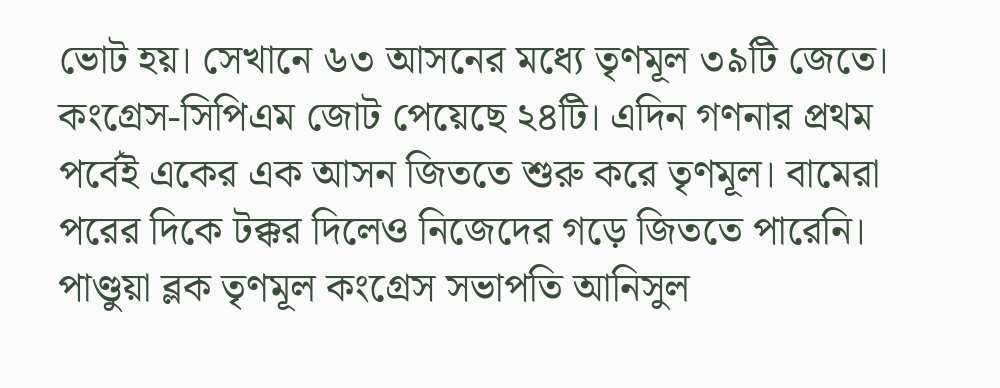ভোট হয়। সেখানে ৬৩ আসনের মধ্যে তৃণমূল ৩৯টি জেতে। কংগ্রেস-সিপিএম জোট পেয়েছে ২৪টি। এদিন গণনার প্রথম পর্বেই একের এক আসন জিততে শুরু করে তৃণমূল। বামেরা পরের দিকে টক্কর দিলেও নিজেদের গড়ে জিততে পারেনি। পাণ্ডুয়া ব্লক তৃণমূল কংগ্রেস সভাপতি আনিসুল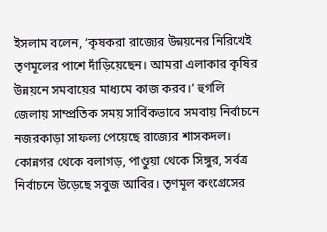ইসলাম বলেন, ‘কৃষকরা রাজ্যের উন্নয়নের নিরিখেই তৃণমূলের পাশে দাঁড়িয়েছেন। আমরা এলাকার কৃষির উন্নয়নে সমবায়ের মাধ্যমে কাজ করব।’ হুগলি জেলায় সাম্প্রতিক সময় সার্বিকভাবে সমবায় নির্বাচনে নজরকাড়া সাফল্য পেয়েছে রাজ্যের শাসকদল। কোন্নগর থেকে বলাগড়, পাণ্ডুয়া থেকে সিঙ্গুর, সর্বত্র নির্বাচনে উড়েছে সবুজ আবির। তৃণমূল কংগ্রেসের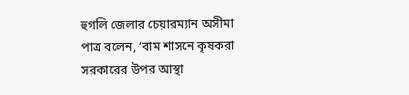হুগলি জেলার চেয়ারম্যান অসীমা পাত্র বলেন, ‘বাম শাসনে কৃষকরা সরকারের উপর আস্থা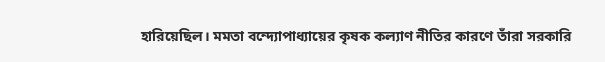হারিয়েছিল। মমতা বন্দ্যোপাধ্যায়ের কৃষক কল্যাণ নীতির কারণে তাঁরা সরকারি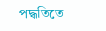পদ্ধতিতে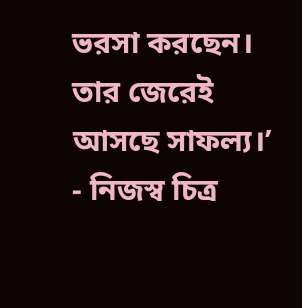ভরসা করছেন। তার জেরেই আসছে সাফল্য।’ - নিজস্ব চিত্র